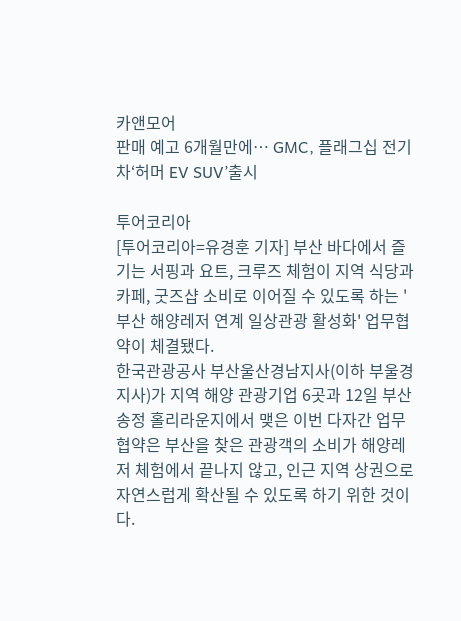카앤모어
판매 예고 6개월만에… GMC, 플래그십 전기차‘허머 EV SUV’출시

투어코리아
[투어코리아=유경훈 기자] 부산 바다에서 즐기는 서핑과 요트, 크루즈 체험이 지역 식당과 카페, 굿즈샵 소비로 이어질 수 있도록 하는 '부산 해양레저 연계 일상관광 활성화' 업무협약이 체결됐다.
한국관광공사 부산울산경남지사(이하 부울경지사)가 지역 해양 관광기업 6곳과 12일 부산 송정 홀리라운지에서 맺은 이번 다자간 업무협약은 부산을 찾은 관광객의 소비가 해양레저 체험에서 끝나지 않고, 인근 지역 상권으로 자연스럽게 확산될 수 있도록 하기 위한 것이다.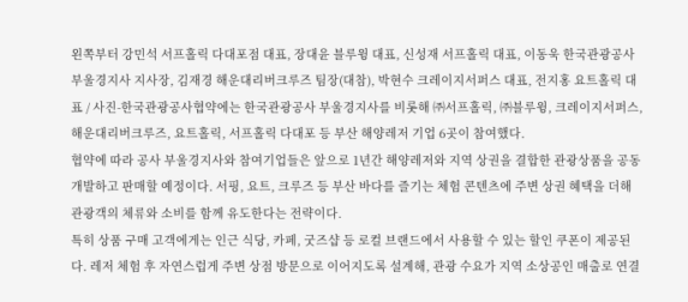왼쪽부터 강민석 서프홀릭 다대포점 대표, 장대윤 블루윙 대표, 신성재 서프홀릭 대표, 이동욱 한국관광공사 부울경지사 지사장, 김재경 해운대리버크루즈 팀장(대참), 박현수 크레이지서퍼스 대표, 전지홍 요트홀릭 대표 / 사진-한국관광공사협약에는 한국관광공사 부울경지사를 비롯해 ㈜서프홀릭, ㈜블루윙, 크레이지서퍼스, 해운대리버크루즈, 요트홀릭, 서프홀릭 다대포 등 부산 해양레저 기업 6곳이 참여했다.
협약에 따라 공사 부울경지사와 참여기업들은 앞으로 1년간 해양레저와 지역 상권을 결합한 관광상품을 공동 개발하고 판매할 예정이다. 서핑, 요트, 크루즈 등 부산 바다를 즐기는 체험 콘텐츠에 주변 상권 혜택을 더해 관광객의 체류와 소비를 함께 유도한다는 전략이다.
특히 상품 구매 고객에게는 인근 식당, 카페, 굿즈샵 등 로컬 브랜드에서 사용할 수 있는 할인 쿠폰이 제공된다. 레저 체험 후 자연스럽게 주변 상점 방문으로 이어지도록 설계해, 관광 수요가 지역 소상공인 매출로 연결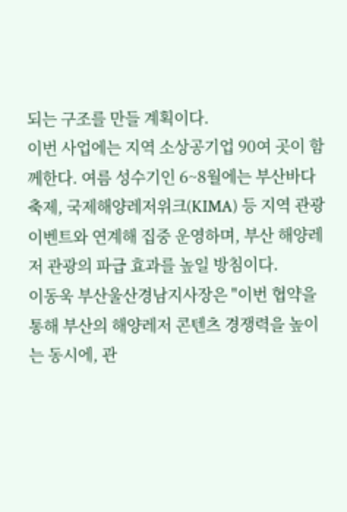되는 구조를 만들 계획이다.
이번 사업에는 지역 소상공기업 90여 곳이 함께한다. 여름 성수기인 6~8월에는 부산바다축제, 국제해양레저위크(KIMA) 등 지역 관광 이벤트와 연계해 집중 운영하며, 부산 해양레저 관광의 파급 효과를 높일 방침이다.
이동욱 부산울산경남지사장은 "이번 협약을 통해 부산의 해양레저 콘텐츠 경쟁력을 높이는 동시에, 관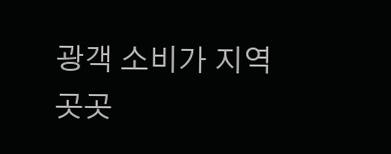광객 소비가 지역 곳곳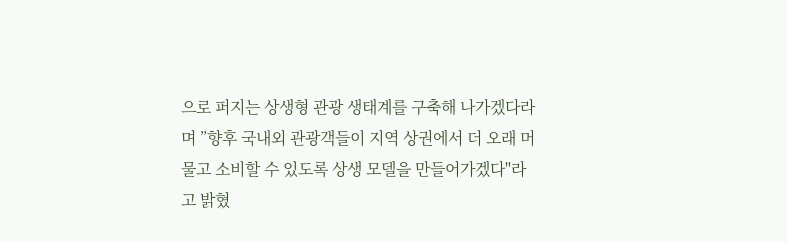으로 퍼지는 상생형 관광 생태계를 구축해 나가겠다라며 ”향후 국내외 관광객들이 지역 상권에서 더 오래 머물고 소비할 수 있도록 상생 모델을 만들어가겠다"라고 밝혔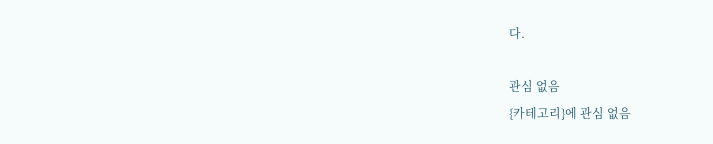다.

관심 없음
{카테고리}에 관심 없음